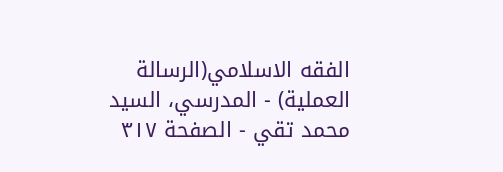الفقه الاسلامي(الرسالة العملية) - المدرسي، السيد محمد تقي - الصفحة ٣١٧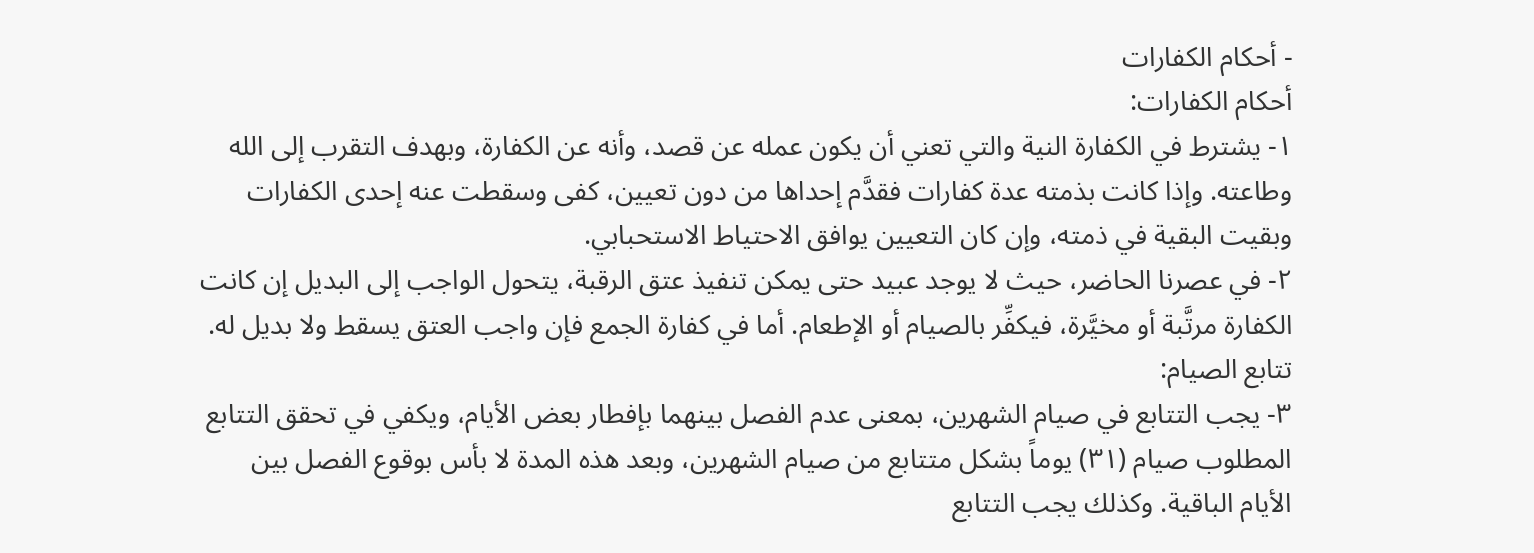- أحكام الكفارات
أحكام الكفارات:
١- يشترط في الكفارة النية والتي تعني أن يكون عمله عن قصد، وأنه عن الكفارة، وبهدف التقرب إلى الله وطاعته. وإذا كانت بذمته عدة كفارات فقدَّم إحداها من دون تعيين، كفى وسقطت عنه إحدى الكفارات وبقيت البقية في ذمته، وإن كان التعيين يوافق الاحتياط الاستحبابي.
٢- في عصرنا الحاضر، حيث لا يوجد عبيد حتى يمكن تنفيذ عتق الرقبة، يتحول الواجب إلى البديل إن كانت الكفارة مرتَّبة أو مخيَّرة، فيكفِّر بالصيام أو الإطعام. أما في كفارة الجمع فإن واجب العتق يسقط ولا بديل له.
تتابع الصيام:
٣- يجب التتابع في صيام الشهرين، بمعنى عدم الفصل بينهما بإفطار بعض الأيام، ويكفي في تحقق التتابع المطلوب صيام (٣١) يوماً بشكل متتابع من صيام الشهرين، وبعد هذه المدة لا بأس بوقوع الفصل بين الأيام الباقية. وكذلك يجب التتابع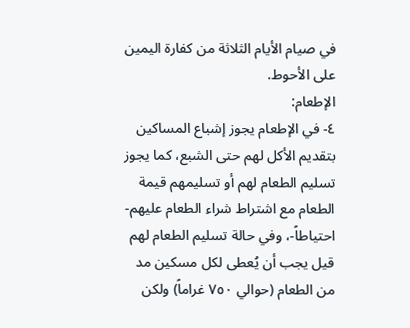في صيام الأيام الثلاثة من كفارة اليمين على الأحوط.
الإطعام:
٤- في الإطعام يجوز إشباع المساكين بتقديم الأكل لهم حتى الشبع، كما يجوز تسليم الطعام لهم أو تسليمهم قيمة الطعام مع اشتراط شراء الطعام عليهم- احتياطاً-، وفي حالة تسليم الطعام لهم قيل يجب أن يُعطى لكل مسكين مد من الطعام (حوالي ٧٥٠ غراماً) ولكن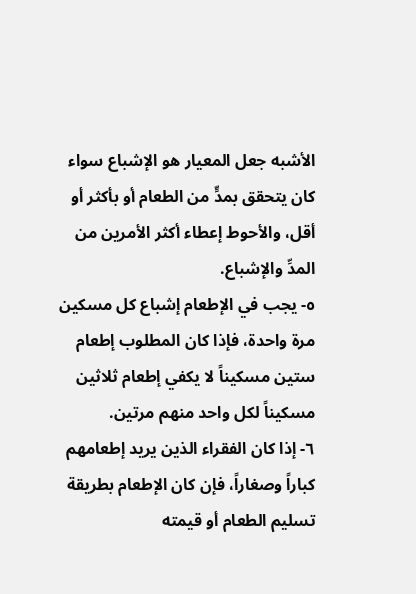الأشبه جعل المعيار هو الإشباع سواء كان يتحقق بمدٍّ من الطعام أو بأكثر أو أقل، والأحوط إعطاء أكثر الأمرين من المدِّ والإشباع.
٥- يجب في الإطعام إشباع كل مسكين مرة واحدة، فإذا كان المطلوب إطعام ستين مسكيناً لا يكفي إطعام ثلاثين مسكيناً لكل واحد منهم مرتين.
٦- إذا كان الفقراء الذين يريد إطعامهم كباراً وصغاراً، فإن كان الإطعام بطريقة تسليم الطعام أو قيمته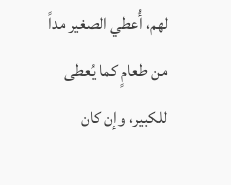لهم، أُعطي الصغير مداً من طعامٍ كما يُعطى للكبير، وإن كان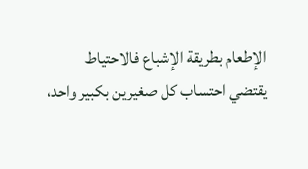الإطعام بطريقة الإشباع فالاحتياط
يقتضي احتساب كل صغيرين بكبير واحد،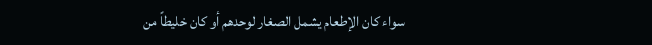سواء كان الإطعام يشمل الصغار لوحدهم أو كان خليطاً من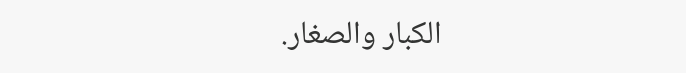الكبار والصغار.